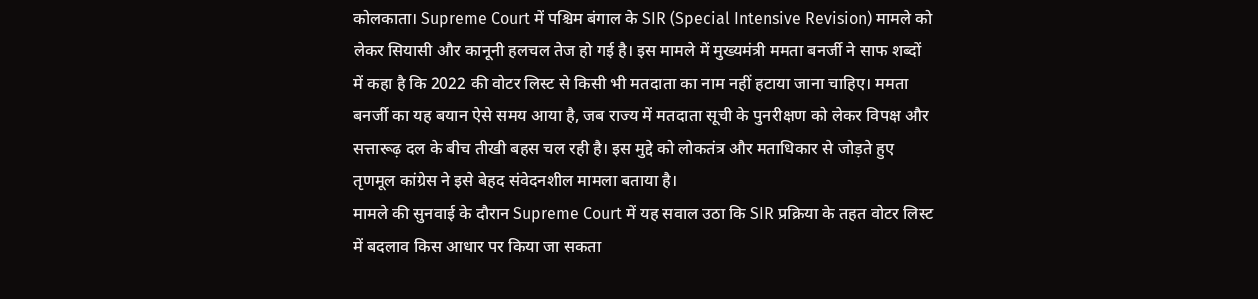कोलकाता। Supreme Court में पश्चिम बंगाल के SIR (Special Intensive Revision) मामले को लेकर सियासी और कानूनी हलचल तेज हो गई है। इस मामले में मुख्यमंत्री ममता बनर्जी ने साफ शब्दों में कहा है कि 2022 की वोटर लिस्ट से किसी भी मतदाता का नाम नहीं हटाया जाना चाहिए। ममता बनर्जी का यह बयान ऐसे समय आया है, जब राज्य में मतदाता सूची के पुनरीक्षण को लेकर विपक्ष और सत्तारूढ़ दल के बीच तीखी बहस चल रही है। इस मुद्दे को लोकतंत्र और मताधिकार से जोड़ते हुए तृणमूल कांग्रेस ने इसे बेहद संवेदनशील मामला बताया है।
मामले की सुनवाई के दौरान Supreme Court में यह सवाल उठा कि SIR प्रक्रिया के तहत वोटर लिस्ट में बदलाव किस आधार पर किया जा सकता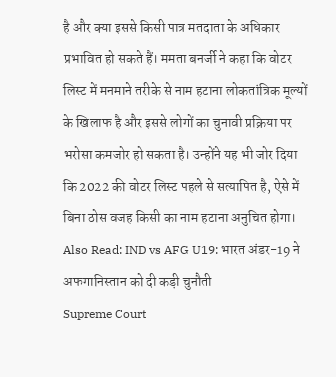है और क्या इससे किसी पात्र मतदाता के अधिकार प्रभावित हो सकते हैं। ममता बनर्जी ने कहा कि वोटर लिस्ट में मनमाने तरीके से नाम हटाना लोकतांत्रिक मूल्यों के खिलाफ है और इससे लोगों का चुनावी प्रक्रिया पर भरोसा कमजोर हो सकता है। उन्होंने यह भी जोर दिया कि 2022 की वोटर लिस्ट पहले से सत्यापित है, ऐसे में बिना ठोस वजह किसी का नाम हटाना अनुचित होगा।
Also Read: IND vs AFG U19: भारत अंडर-19 ने अफगानिस्तान को दी कड़ी चुनौती
Supreme Court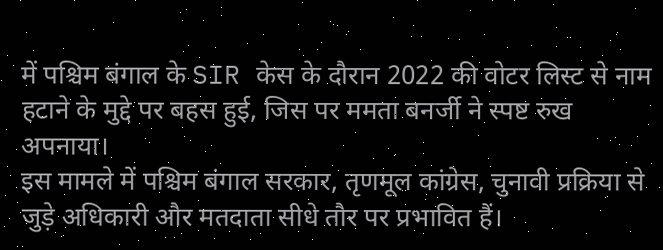में पश्चिम बंगाल के SIR केस के दौरान 2022 की वोटर लिस्ट से नाम हटाने के मुद्दे पर बहस हुई, जिस पर ममता बनर्जी ने स्पष्ट रुख अपनाया।
इस मामले में पश्चिम बंगाल सरकार, तृणमूल कांग्रेस, चुनावी प्रक्रिया से जुड़े अधिकारी और मतदाता सीधे तौर पर प्रभावित हैं।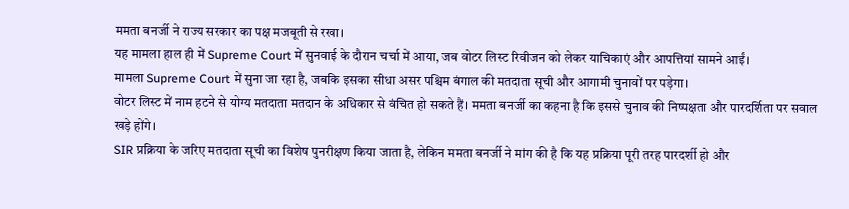ममता बनर्जी ने राज्य सरकार का पक्ष मजबूती से रखा।
यह मामला हाल ही में Supreme Court में सुनवाई के दौरान चर्चा में आया, जब वोटर लिस्ट रिवीजन को लेकर याचिकाएं और आपत्तियां सामने आईं।
मामला Supreme Court में सुना जा रहा है, जबकि इसका सीधा असर पश्चिम बंगाल की मतदाता सूची और आगामी चुनावों पर पड़ेगा।
वोटर लिस्ट में नाम हटने से योग्य मतदाता मतदान के अधिकार से वंचित हो सकते हैं। ममता बनर्जी का कहना है कि इससे चुनाव की निष्पक्षता और पारदर्शिता पर सवाल खड़े होंगे।
SIR प्रक्रिया के जरिए मतदाता सूची का विशेष पुनरीक्षण किया जाता है, लेकिन ममता बनर्जी ने मांग की है कि यह प्रक्रिया पूरी तरह पारदर्शी हो और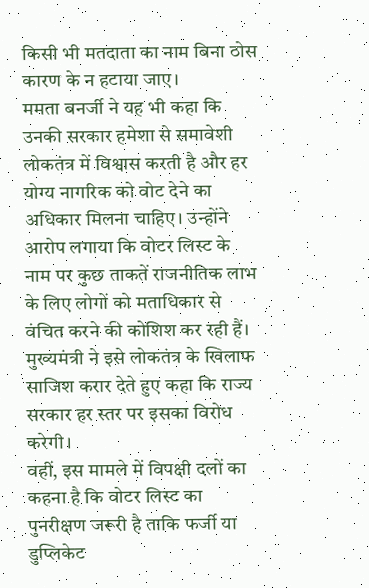किसी भी मतदाता का नाम बिना ठोस कारण के न हटाया जाए।
ममता बनर्जी ने यह भी कहा कि उनकी सरकार हमेशा से समावेशी लोकतंत्र में विश्वास करती है और हर योग्य नागरिक को वोट देने का अधिकार मिलना चाहिए। उन्होंने आरोप लगाया कि वोटर लिस्ट के नाम पर कुछ ताकतें राजनीतिक लाभ के लिए लोगों को मताधिकार से वंचित करने की कोशिश कर रही हैं। मुख्यमंत्री ने इसे लोकतंत्र के खिलाफ साजिश करार देते हुए कहा कि राज्य सरकार हर स्तर पर इसका विरोध करेगी।
वहीं, इस मामले में विपक्षी दलों का कहना है कि वोटर लिस्ट का पुनरीक्षण जरूरी है ताकि फर्जी या डुप्लिकेट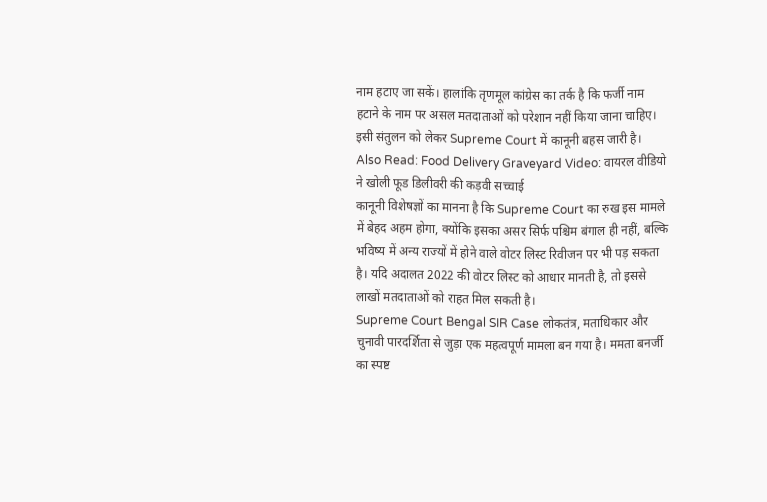नाम हटाए जा सकें। हालांकि तृणमूल कांग्रेस का तर्क है कि फर्जी नाम हटाने के नाम पर असल मतदाताओं को परेशान नहीं किया जाना चाहिए। इसी संतुलन को लेकर Supreme Court में कानूनी बहस जारी है।
Also Read: Food Delivery Graveyard Video: वायरल वीडियो ने खोली फूड डिलीवरी की कड़वी सच्चाई
कानूनी विशेषज्ञों का मानना है कि Supreme Court का रुख इस मामले में बेहद अहम होगा, क्योंकि इसका असर सिर्फ पश्चिम बंगाल ही नहीं, बल्कि भविष्य में अन्य राज्यों में होने वाले वोटर लिस्ट रिवीजन पर भी पड़ सकता है। यदि अदालत 2022 की वोटर लिस्ट को आधार मानती है, तो इससे लाखों मतदाताओं को राहत मिल सकती है।
Supreme Court Bengal SIR Case लोकतंत्र, मताधिकार और चुनावी पारदर्शिता से जुड़ा एक महत्वपूर्ण मामला बन गया है। ममता बनर्जी का स्पष्ट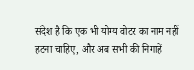संदेश है कि एक भी योग्य वोटर का नाम नहीं हटना चाहिए, और अब सभी की निगाहें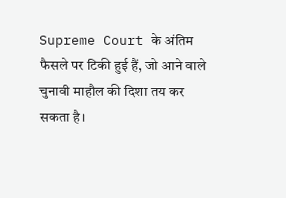Supreme Court के अंतिम फैसले पर टिकी हुई हैं, जो आने वाले चुनावी माहौल की दिशा तय कर सकता है।